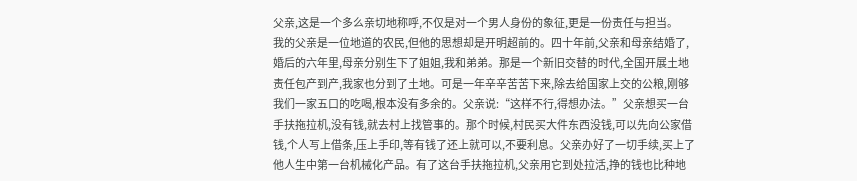父亲,这是一个多么亲切地称呼,不仅是对一个男人身份的象征,更是一份责任与担当。
我的父亲是一位地道的农民,但他的思想却是开明超前的。四十年前,父亲和母亲结婚了,婚后的六年里,母亲分别生下了姐姐,我和弟弟。那是一个新旧交替的时代,全国开展土地责任包产到产,我家也分到了土地。可是一年辛辛苦苦下来,除去给国家上交的公粮,刚够我们一家五口的吃喝,根本没有多余的。父亲说:“这样不行,得想办法。”父亲想买一台手扶拖拉机,没有钱,就去村上找管事的。那个时候,村民买大件东西没钱,可以先向公家借钱,个人写上借条,压上手印,等有钱了还上就可以,不要利息。父亲办好了一切手续,买上了他人生中第一台机械化产品。有了这台手扶拖拉机,父亲用它到处拉活,挣的钱也比种地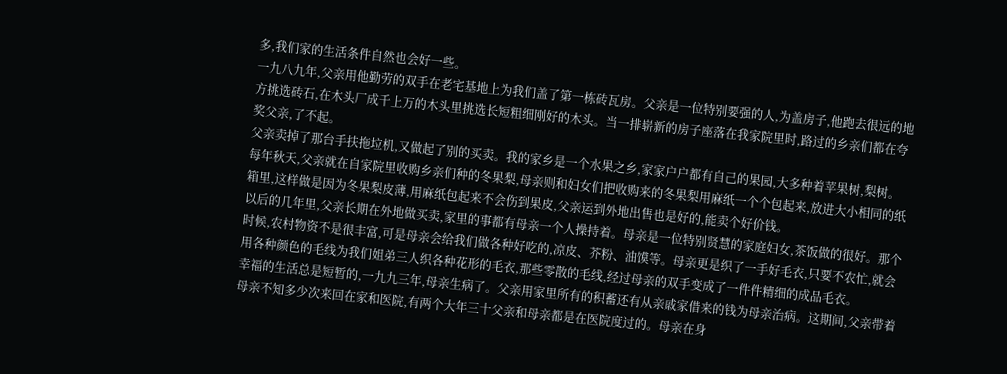多,我们家的生活条件自然也会好一些。
一九八九年,父亲用他勤劳的双手在老宅基地上为我们盖了第一栋砖瓦房。父亲是一位特别要强的人,为盖房子,他跑去很远的地方挑选砖石,在木头厂成千上万的木头里挑选长短粗细刚好的木头。当一排崭新的房子座落在我家院里时,路过的乡亲们都在夸奖父亲,了不起。
父亲卖掉了那台手扶拖垃机,又做起了别的买卖。我的家乡是一个水果之乡,家家户户都有自己的果园,大多种着苹果树,梨树。每年秋天,父亲就在自家院里收购乡亲们种的冬果梨,母亲则和妇女们把收购来的冬果梨用麻纸一个个包起来,放进大小相同的纸箱里,这样做是因为冬果梨皮薄,用麻纸包起来不会伤到果皮,父亲运到外地出售也是好的,能卖个好价钱。
以后的几年里,父亲长期在外地做买卖,家里的事都有母亲一个人操持着。母亲是一位特别贤慧的家庭妇女,茶饭做的很好。那个时候,农村物资不是很丰富,可是母亲会给我们做各种好吃的,凉皮、芥粉、油馍等。母亲更是织了一手好毛衣,只要不农忙,就会用各种颜色的毛线为我们姐弟三人织各种花形的毛衣,那些零散的毛线,经过母亲的双手变成了一件件精细的成品毛衣。
幸福的生活总是短暂的,一九九三年,母亲生病了。父亲用家里所有的积蓄还有从亲戚家借来的钱为母亲治病。这期间,父亲带着母亲不知多少次来回在家和医院,有两个大年三十父亲和母亲都是在医院度过的。母亲在身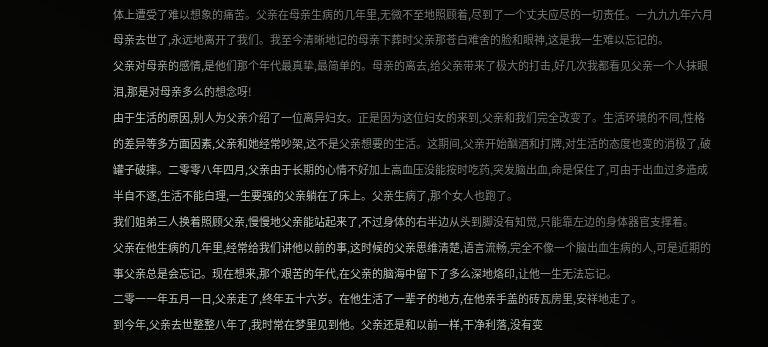体上遭受了难以想象的痛苦。父亲在母亲生病的几年里,无微不至地照顾着,尽到了一个丈夫应尽的一切责任。一九九九年六月母亲去世了,永远地离开了我们。我至今清晰地记的母亲下葬时父亲那苍白难舍的脸和眼神,这是我一生难以忘记的。
父亲对母亲的感情,是他们那个年代最真挚,最简单的。母亲的离去,给父亲带来了极大的打击,好几次我都看见父亲一个人抹眼泪,那是对母亲多么的想念呀!
由于生活的原因,别人为父亲介绍了一位离异妇女。正是因为这位妇女的来到,父亲和我们完全改变了。生活环境的不同,性格的差异等多方面因素,父亲和她经常吵架,这不是父亲想要的生活。这期间,父亲开始酗酒和打牌,对生活的态度也变的消极了,破罐子破摔。二零零八年四月,父亲由于长期的心情不好加上高血压没能按时吃药,突发脑出血,命是保住了,可由于出血过多造成半自不逐,生活不能白理,一生要强的父亲躺在了床上。父亲生病了,那个女人也跑了。
我们姐弟三人换着照顾父亲,慢慢地父亲能站起来了,不过身体的右半边从头到脚没有知觉,只能靠左边的身体器官支撑着。
父亲在他生病的几年里,经常给我们讲他以前的事,这时候的父亲思维清楚,语言流畅,完全不像一个脑出血生病的人,可是近期的事父亲总是会忘记。现在想来,那个艰苦的年代,在父亲的脑海中留下了多么深地烙印,让他一生无法忘记。
二零一一年五月一日,父亲走了,终年五十六岁。在他生活了一辈子的地方,在他亲手盖的砖瓦房里,安祥地走了。
到今年,父亲去世整整八年了,我时常在梦里见到他。父亲还是和以前一样,干净利落,没有变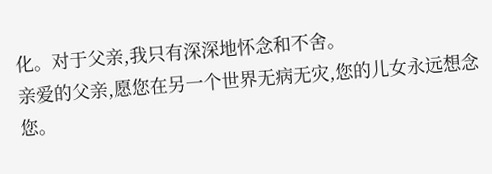化。对于父亲,我只有深深地怀念和不舍。
亲爱的父亲,愿您在另一个世界无病无灾,您的儿女永远想念您。